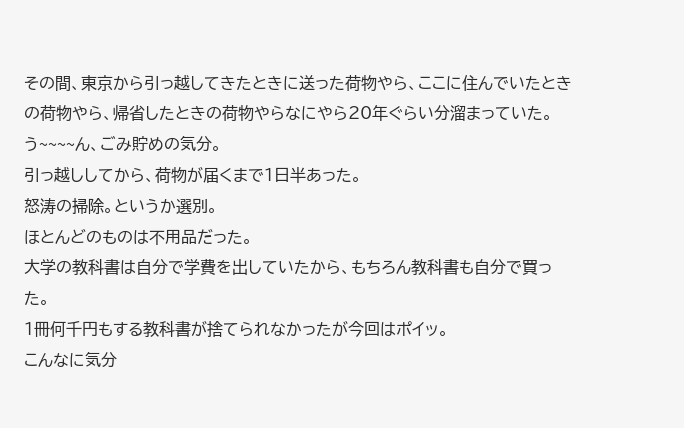その間、東京から引っ越してきたときに送った荷物やら、ここに住んでいたときの荷物やら、帰省したときの荷物やらなにやら20年ぐらい分溜まっていた。
う~~~~ん、ごみ貯めの気分。
引っ越ししてから、荷物が届くまで1日半あった。
怒涛の掃除。というか選別。
ほとんどのものは不用品だった。
大学の教科書は自分で学費を出していたから、もちろん教科書も自分で買った。
1冊何千円もする教科書が捨てられなかったが今回はポイッ。
こんなに気分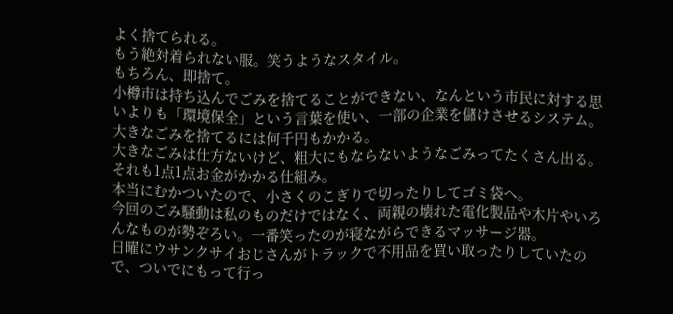よく捨てられる。
もう絶対着られない服。笑うようなスタイル。
もちろん、即捨て。
小樽市は持ち込んでごみを捨てることができない、なんという市民に対する思いよりも「環境保全」という言葉を使い、一部の企業を儲けさせるシステム。
大きなごみを捨てるには何千円もかかる。
大きなごみは仕方ないけど、粗大にもならないようなごみってたくさん出る。
それも1点1点お金がかかる仕組み。
本当にむかついたので、小さくのこぎりで切ったりしてゴミ袋へ。
今回のごみ騒動は私のものだけではなく、両親の壊れた電化製品や木片やいろんなものが勢ぞろい。一番笑ったのが寝ながらできるマッサージ器。
日曜にウサンクサイおじさんがトラックで不用品を買い取ったりしていたので、ついでにもって行っ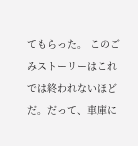てもらった。 このごみストーリーはこれでは終われないほどだ。だって、車庫に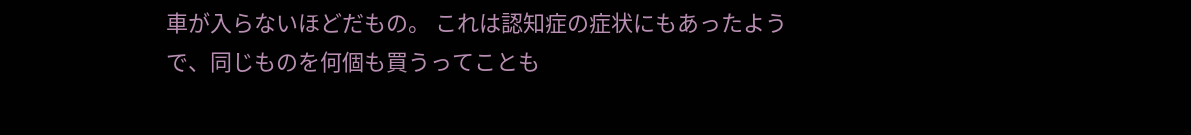車が入らないほどだもの。 これは認知症の症状にもあったようで、同じものを何個も買うってことも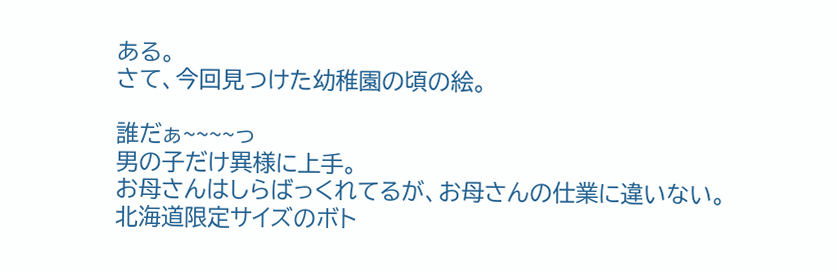ある。
さて、今回見つけた幼稚園の頃の絵。

誰だぁ~~~~っ
男の子だけ異様に上手。
お母さんはしらばっくれてるが、お母さんの仕業に違いない。
北海道限定サイズのボト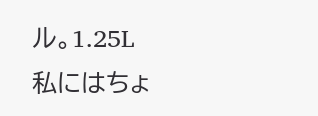ル。1.25L
私にはちょ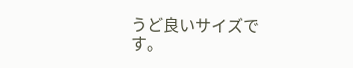うど良いサイズです。